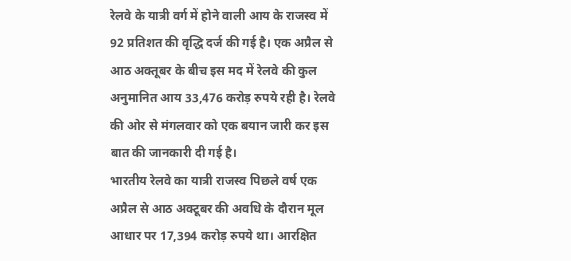रेलवे के यात्री वर्ग में होने वाली आय के राजस्व में 92 प्रतिशत की वृद्धि दर्ज की गई है। एक अप्रैल से आठ अक्तूबर के बीच इस मद में रेलवे की कुल अनुमानित आय 33,476 करोड़ रुपये रही है। रेलवे की ओर से मंगलवार को एक बयान जारी कर इस बात की जानकारी दी गई है।
भारतीय रेलवे का यात्री राजस्व पिछले वर्ष एक अप्रैल से आठ अक्टूबर की अवधि के दौरान मूल आधार पर 17,394 करोड़ रुपये था। आरक्षित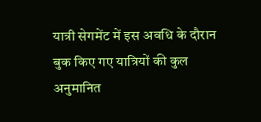यात्री सेगमेंट में इस अवधि के दौरान बुक किए गए यात्रियों की कुल अनुमानित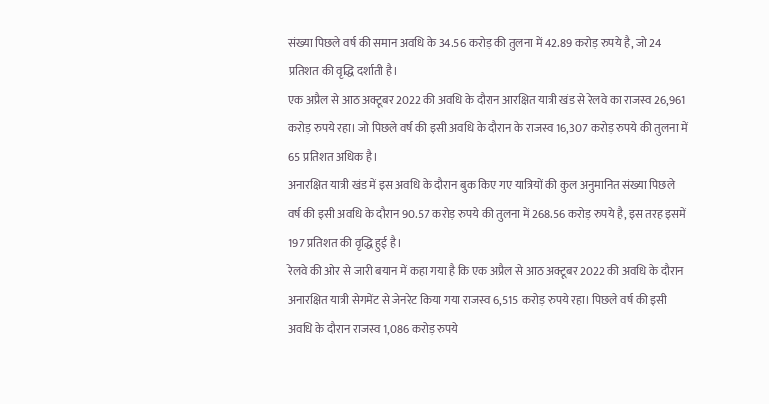संख्या पिछले वर्ष की समान अवधि के 34.56 करोड़ की तुलना में 42.89 करोड़ रुपये है, जो 24 प्रतिशत की वृद्धि दर्शाती है।
एक अप्रैल से आठ अक्टूबर 2022 की अवधि के दौरान आरक्षित यात्री खंड से रेलवे का राजस्व 26,961 करोड़ रुपये रहा। जो पिछले वर्ष की इसी अवधि के दौरान के राजस्व 16,307 करोड़ रुपये की तुलना में 65 प्रतिशत अधिक है।
अनारक्षित यात्री खंड में इस अवधि के दौरान बुक किए गए यात्रियों की कुल अनुमानित संख्या पिछले वर्ष की इसी अवधि के दौरान 90.57 करोड़ रुपये की तुलना में 268.56 करोड़ रुपये है, इस तरह इसमें 197 प्रतिशत की वृद्धि हुई है।
रेलवे की ओर से जारी बयान में कहा गया है कि एक अप्रैल से आठ अक्टूबर 2022 की अवधि के दौरान अनारक्षित यात्री सेगमेंट से जेनरेट किया गया राजस्व 6,515 करोड़ रुपये रहा। पिछले वर्ष की इसी अवधि के दौरान राजस्व 1,086 करोड़ रुपये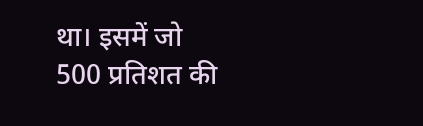था। इसमें जो 500 प्रतिशत की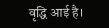वृद्धि आई है।